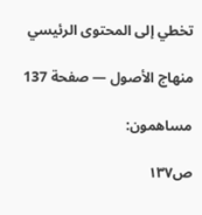تخطي إلى المحتوى الرئيسي

منهاج الأصول — صفحة 137

مساهمون:

ص١٣٧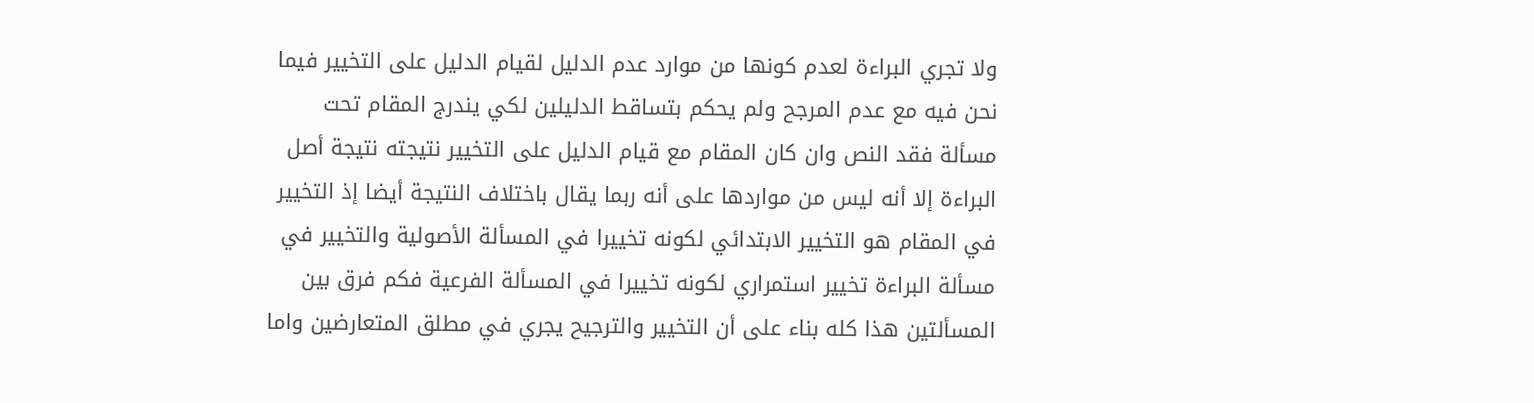ولا تجري البراءة لعدم كونها من موارد عدم الدليل لقيام الدليل على التخيير فيما نحن فيه مع عدم المرجح ولم يحكم بتساقط الدليلين لكي يندرج المقام تحت مسألة فقد النص وان كان المقام مع قيام الدليل على التخيير نتيجته نتيجة أصل البراءة إلا أنه ليس من مواردها على أنه ربما يقال باختلاف النتيجة أيضا إذ التخيير في المقام هو التخيير الابتدائي لكونه تخييرا في المسألة الأصولية والتخيير في مسألة البراءة تخيير استمراري لكونه تخييرا في المسألة الفرعية فكم فرق بين المسألتين هذا كله بناء على أن التخيير والترجيح يجري في مطلق المتعارضين واما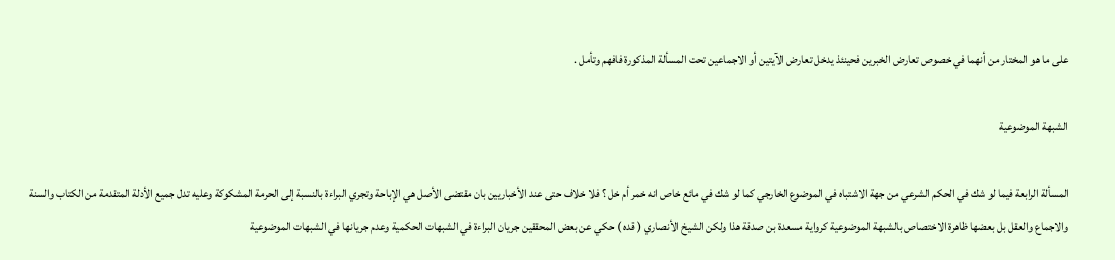على ما هو المختار من أنهما في خصوص تعارض الخبرين فحينئذ يدخل تعارض الآيتين أو الاجماعين تحت المسألة المذكورة فافهم وتأمل .

الشبهة الموضوعية

المسألة الرابعة فيما لو شك في الحكم الشرعي من جهة الاشتباه في الموضوع الخارجي كما لو شك في مائع خاص انه خمر أم خل ؟ فلا خلاف حتى عند الأخباريين بان مقتضى الأصل هي الإباحة وتجري البراءة بالنسبة إلى الحرمة المشكوكة وعليه تدل جميع الأدلة المتقدمة من الكتاب والسنة والاجماع والعقل بل بعضها ظاهرة الاختصاص بالشبهة الموضوعية كرواية مسعدة بن صدقة هذا ولكن الشيخ الأنصاري ( قده ) حكي عن بعض المحققين جريان البراءة في الشبهات الحكمية وعدم جريانها في الشبهات الموضوعية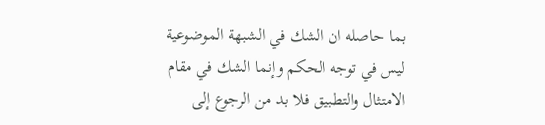بما حاصله ان الشك في الشبهة الموضوعية ليس في توجه الحكم وإنما الشك في مقام الامتثال والتطبيق فلا بد من الرجوع إلى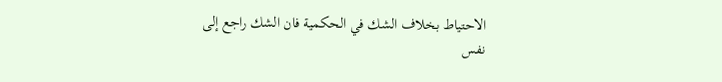الاحتياط بخلاف الشك في الحكمية فان الشك راجع إلى نفس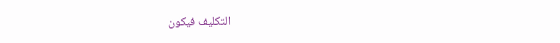التكليف فيكون